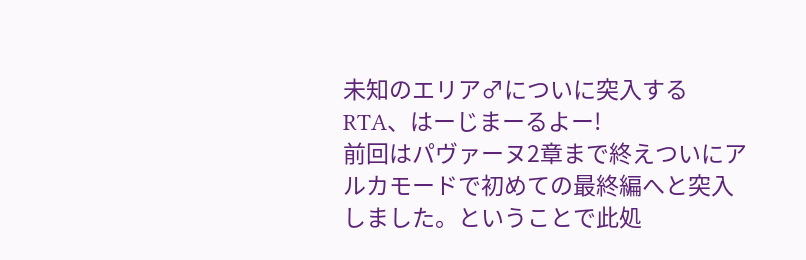未知のエリア♂についに突入するRTA、はーじまーるよー!
前回はパヴァーヌ2章まで終えついにアルカモードで初めての最終編へと突入しました。ということで此処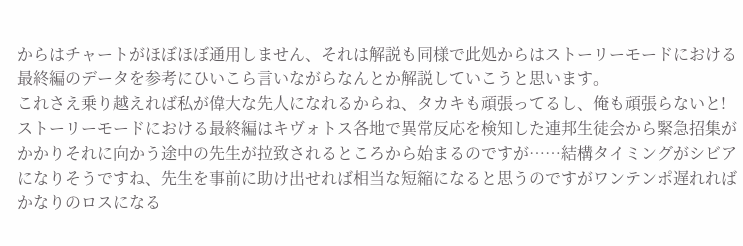からはチャートがほぼほぼ通用しません、それは解説も同様で此処からはストーリーモードにおける最終編のデータを参考にひいこら言いながらなんとか解説していこうと思います。
これさえ乗り越えれば私が偉大な先人になれるからね、タカキも頑張ってるし、俺も頑張らないと!
ストーリーモードにおける最終編はキヴォトス各地で異常反応を検知した連邦生徒会から緊急招集がかかりそれに向かう途中の先生が拉致されるところから始まるのですが……結構タイミングがシビアになりそうですね、先生を事前に助け出せれば相当な短縮になると思うのですがワンテンポ遅れればかなりのロスになる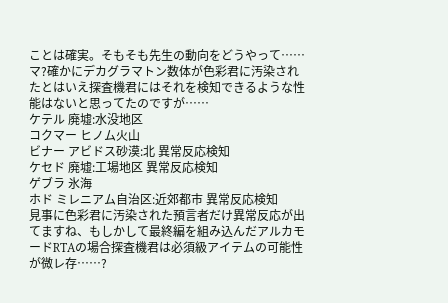ことは確実。そもそも先生の動向をどうやって……
マ?確かにデカグラマトン数体が色彩君に汚染されたとはいえ探査機君にはそれを検知できるような性能はないと思ってたのですが……
ケテル 廃墟:水没地区
コクマー ヒノム火山
ビナー アビドス砂漠:北 異常反応検知
ケセド 廃墟:工場地区 異常反応検知
ゲブラ 氷海
ホド ミレニアム自治区:近郊都市 異常反応検知
見事に色彩君に汚染された預言者だけ異常反応が出てますね、もしかして最終編を組み込んだアルカモードRTAの場合探査機君は必須級アイテムの可能性が微レ存……?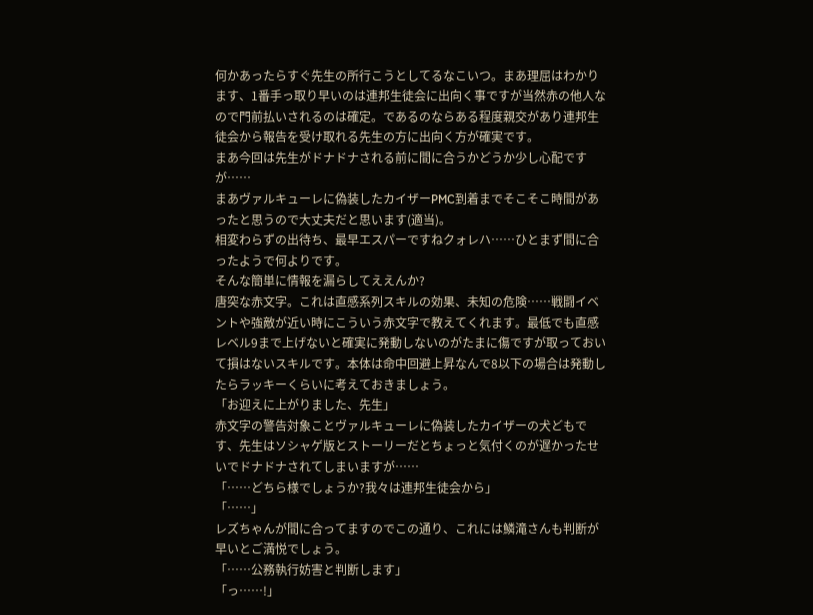何かあったらすぐ先生の所行こうとしてるなこいつ。まあ理屈はわかります、1番手っ取り早いのは連邦生徒会に出向く事ですが当然赤の他人なので門前払いされるのは確定。であるのならある程度親交があり連邦生徒会から報告を受け取れる先生の方に出向く方が確実です。
まあ今回は先生がドナドナされる前に間に合うかどうか少し心配ですが……
まあヴァルキューレに偽装したカイザーPMC到着までそこそこ時間があったと思うので大丈夫だと思います(適当)。
相変わらずの出待ち、最早エスパーですねクォレハ……ひとまず間に合ったようで何よりです。
そんな簡単に情報を漏らしてええんか?
唐突な赤文字。これは直感系列スキルの効果、未知の危険……戦闘イベントや強敵が近い時にこういう赤文字で教えてくれます。最低でも直感レベル9まで上げないと確実に発動しないのがたまに傷ですが取っておいて損はないスキルです。本体は命中回避上昇なんで8以下の場合は発動したらラッキーくらいに考えておきましょう。
「お迎えに上がりました、先生」
赤文字の警告対象ことヴァルキューレに偽装したカイザーの犬どもです、先生はソシャゲ版とストーリーだとちょっと気付くのが遅かったせいでドナドナされてしまいますが……
「……どちら様でしょうか?我々は連邦生徒会から」
「……」
レズちゃんが間に合ってますのでこの通り、これには鱗滝さんも判断が早いとご満悦でしょう。
「……公務執行妨害と判断します」
「っ……!」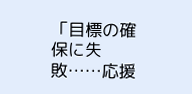「目標の確保に失敗……応援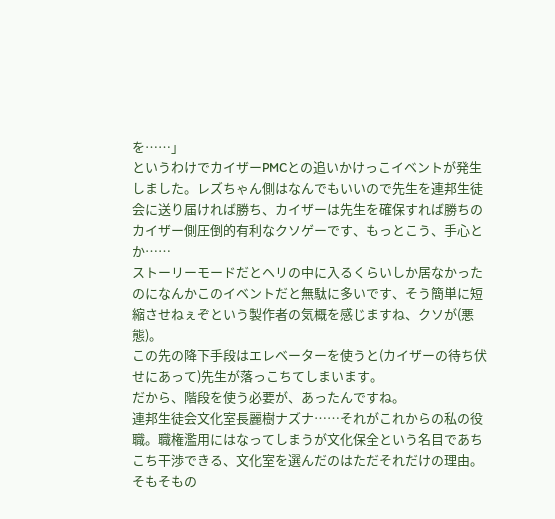を……」
というわけでカイザーPMCとの追いかけっこイベントが発生しました。レズちゃん側はなんでもいいので先生を連邦生徒会に送り届ければ勝ち、カイザーは先生を確保すれば勝ちのカイザー側圧倒的有利なクソゲーです、もっとこう、手心とか……
ストーリーモードだとヘリの中に入るくらいしか居なかったのになんかこのイベントだと無駄に多いです、そう簡単に短縮させねぇぞという製作者の気概を感じますね、クソが(悪態)。
この先の降下手段はエレベーターを使うと(カイザーの待ち伏せにあって)先生が落っこちてしまいます。
だから、階段を使う必要が、あったんですね。
連邦生徒会文化室長麗樹ナズナ……それがこれからの私の役職。職権濫用にはなってしまうが文化保全という名目であちこち干渉できる、文化室を選んだのはただそれだけの理由。
そもそもの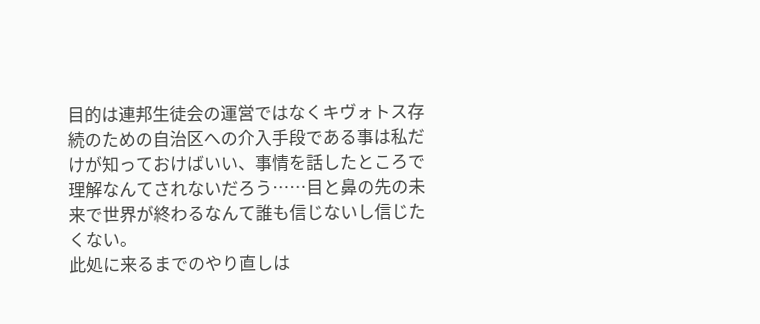目的は連邦生徒会の運営ではなくキヴォトス存続のための自治区への介入手段である事は私だけが知っておけばいい、事情を話したところで理解なんてされないだろう……目と鼻の先の未来で世界が終わるなんて誰も信じないし信じたくない。
此処に来るまでのやり直しは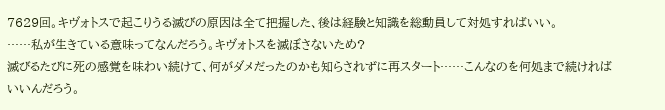7629回。キヴォトスで起こりうる滅びの原因は全て把握した、後は経験と知識を総動員して対処すればいい。
……私が生きている意味ってなんだろう。キヴォトスを滅ぼさないため?
滅びるたびに死の感覚を味わい続けて、何がダメだったのかも知らされずに再スタート……こんなのを何処まで続ければいいんだろう。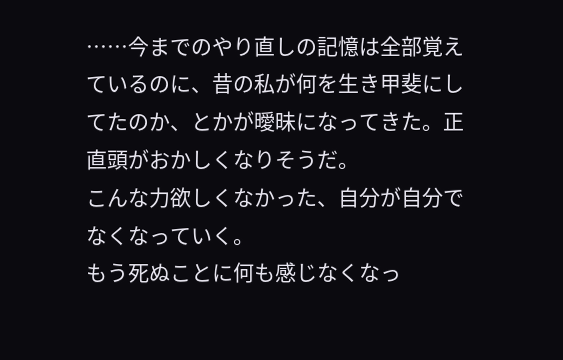……今までのやり直しの記憶は全部覚えているのに、昔の私が何を生き甲斐にしてたのか、とかが曖昧になってきた。正直頭がおかしくなりそうだ。
こんな力欲しくなかった、自分が自分でなくなっていく。
もう死ぬことに何も感じなくなっ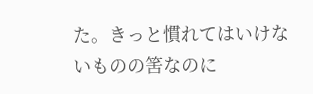た。きっと慣れてはいけないものの筈なのに